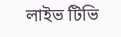লাইভ টিভি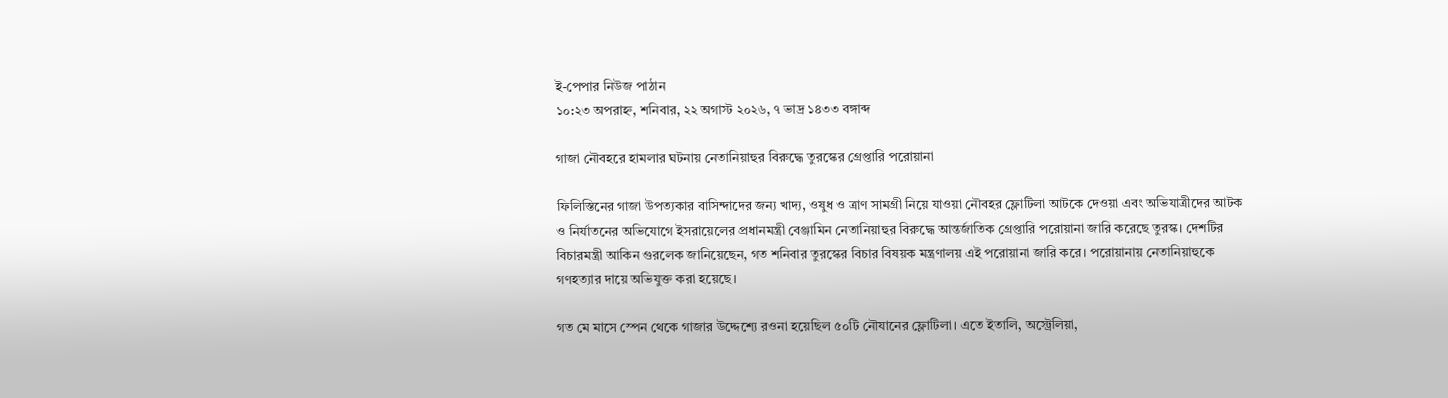ই-পেপার নিউজ পাঠান
১০:২৩ অপরাহ্ন, শনিবার, ২২ অগাস্ট ২০২৬, ৭ ভাদ্র ১৪৩৩ বঙ্গাব্দ

গাজা নৌবহরে হামলার ঘটনায় নেতানিয়াহুর বিরুদ্ধে তুরস্কের গ্রেপ্তারি পরোয়ানা

ফিলিস্তিনের গাজা উপত্যকার বাসিন্দাদের জন্য খাদ্য, ওষুধ ও ত্রাণ সামগ্রী নিয়ে যাওয়া নৌবহর ফ্লোটিলা আটকে দেওয়া এবং অভিযাত্রীদের আটক ও নির্যাতনের অভিযোগে ইসরায়েলের প্রধানমন্ত্রী বেঞ্জামিন নেতানিয়াহুর বিরুদ্ধে আন্তর্জাতিক গ্রেপ্তারি পরোয়ানা জারি করেছে তুরস্ক। দেশটির বিচারমন্ত্রী আকিন গুরলেক জানিয়েছেন, গত শনিবার তুরস্কের বিচার বিষয়ক মন্ত্রণালয় এই পরোয়ানা জারি করে। পরোয়ানায় নেতানিয়াহুকে গণহত্যার দায়ে অভিযুক্ত করা হয়েছে।

গত মে মাসে স্পেন থেকে গাজার উদ্দেশ্যে রওনা হয়েছিল ৫০টি নৌযানের ফ্লোটিলা। এতে ইতালি, অস্ট্রেলিয়া,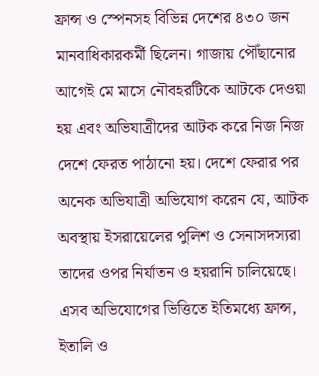ফ্রান্স ও স্পেনসহ বিভিন্ন দেশের ৪৩০ জন মানবাধিকারকর্মী ছিলেন। গাজায় পৌঁছানোর আগেই মে মাসে নৌবহরটিকে আটকে দেওয়া হয় এবং অভিযাত্রীদের আটক করে নিজ নিজ দেশে ফেরত পাঠানো হয়। দেশে ফেরার পর অনেক অভিযাত্রী অভিযোগ করেন যে, আটক অবস্থায় ইসরায়েলের পুলিশ ও সেনাসদস্যরা তাদের ওপর নির্যাতন ও হয়রানি চালিয়েছে। এসব অভিযোগের ভিত্তিতে ইতিমধ্যে ফ্রান্স, ইতালি ও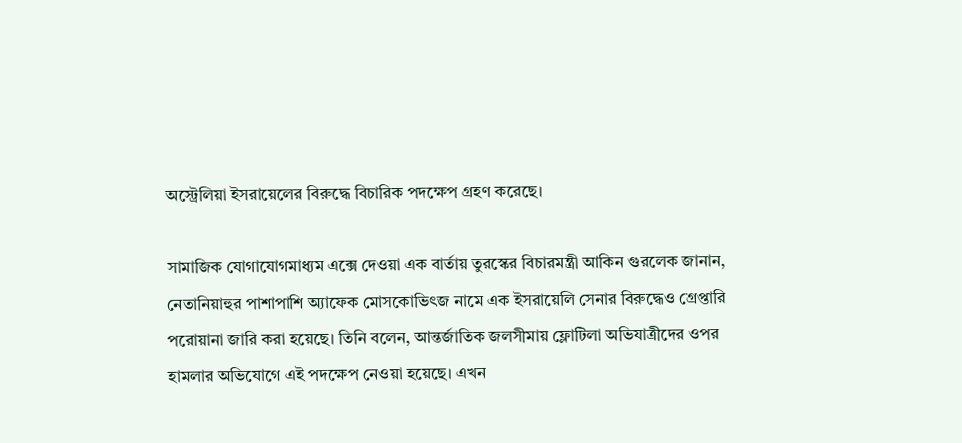অস্ট্রেলিয়া ইসরায়েলের বিরুদ্ধে বিচারিক পদক্ষেপ গ্রহণ করেছে।

সামাজিক যোগাযোগমাধ্যম এক্সে দেওয়া এক বার্তায় তুরস্কের বিচারমন্ত্রী আকিন গুরলেক জানান, নেতানিয়াহুর পাশাপাশি অ্যাফেক মোসকোভিৎজ নামে এক ইসরায়েলি সেনার বিরুদ্ধেও গ্রেপ্তারি পরোয়ানা জারি করা হয়েছে। তিনি বলেন, আন্তর্জাতিক জলসীমায় ফ্লোটিলা অভিযাত্রীদের ওপর হামলার অভিযোগে এই পদক্ষেপ নেওয়া হয়েছে। এখন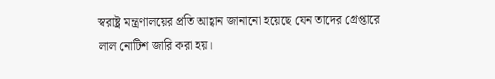স্বরাষ্ট্র মন্ত্রণালয়ের প্রতি আহ্বান জানানো হয়েছে যেন তাদের গ্রেপ্তারে লাল নোটিশ জারি করা হয়।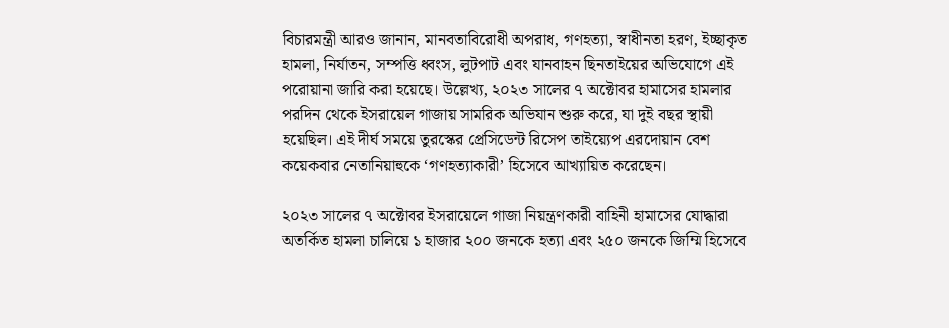বিচারমন্ত্রী আরও জানান, মানবতাবিরোধী অপরাধ, গণহত্যা, স্বাধীনতা হরণ, ইচ্ছাকৃত হামলা, নির্যাতন, সম্পত্তি ধ্বংস, লুটপাট এবং যানবাহন ছিনতাইয়ের অভিযোগে এই পরোয়ানা জারি করা হয়েছে। উল্লেখ্য, ২০২৩ সালের ৭ অক্টোবর হামাসের হামলার পরদিন থেকে ইসরায়েল গাজায় সামরিক অভিযান শুরু করে, যা দুই বছর স্থায়ী হয়েছিল। এই দীর্ঘ সময়ে তুরস্কের প্রেসিডেন্ট রিসেপ তাইয়্যেপ এরদোয়ান বেশ কয়েকবার নেতানিয়াহুকে ‘গণহত্যাকারী’ হিসেবে আখ্যায়িত করেছেন।

২০২৩ সালের ৭ অক্টোবর ইসরায়েলে গাজা নিয়ন্ত্রণকারী বাহিনী হামাসের যোদ্ধারা অতর্কিত হামলা চালিয়ে ১ হাজার ২০০ জনকে হত্যা এবং ২৫০ জনকে জিম্মি হিসেবে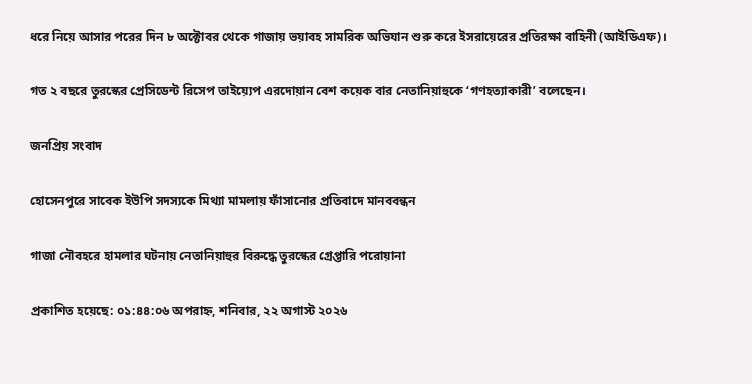ধরে নিয়ে আসার পরের দিন ৮ অক্টোবর থেকে গাজায় ভয়াবহ সামরিক অভিযান শুরু করে ইসরায়েরের প্রতিরক্ষা বাহিনী (আইডিএফ)।

গত ২ বছরে তুরস্কের প্রেসিডেন্ট রিসেপ তাইয়্যেপ এরদোয়ান বেশ কয়েক বার নেতানিয়াহুকে ‘গণহত্যাকারী’ বলেছেন।

জনপ্রিয় সংবাদ

হোসেনপুরে সাবেক ইউপি সদস্যকে মিথ্যা মামলায় ফাঁসানোর প্রতিবাদে মানববন্ধন

গাজা নৌবহরে হামলার ঘটনায় নেতানিয়াহুর বিরুদ্ধে তুরস্কের গ্রেপ্তারি পরোয়ানা

প্রকাশিত হয়েছে: ০১:৪৪:০৬ অপরাহ্ন, শনিবার, ২২ অগাস্ট ২০২৬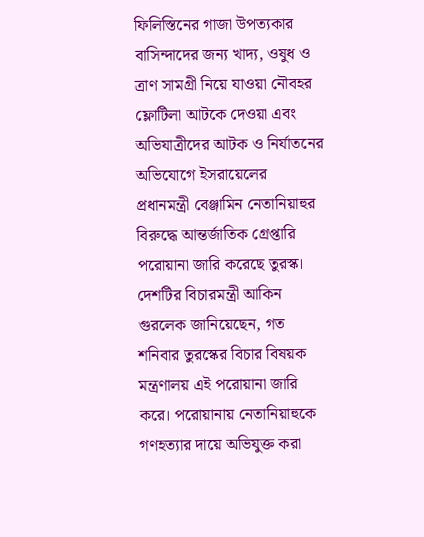ফিলিস্তিনের গাজা উপত্যকার বাসিন্দাদের জন্য খাদ্য, ওষুধ ও ত্রাণ সামগ্রী নিয়ে যাওয়া নৌবহর ফ্লোটিলা আটকে দেওয়া এবং অভিযাত্রীদের আটক ও নির্যাতনের অভিযোগে ইসরায়েলের প্রধানমন্ত্রী বেঞ্জামিন নেতানিয়াহুর বিরুদ্ধে আন্তর্জাতিক গ্রেপ্তারি পরোয়ানা জারি করেছে তুরস্ক। দেশটির বিচারমন্ত্রী আকিন গুরলেক জানিয়েছেন, গত শনিবার তুরস্কের বিচার বিষয়ক মন্ত্রণালয় এই পরোয়ানা জারি করে। পরোয়ানায় নেতানিয়াহুকে গণহত্যার দায়ে অভিযুক্ত করা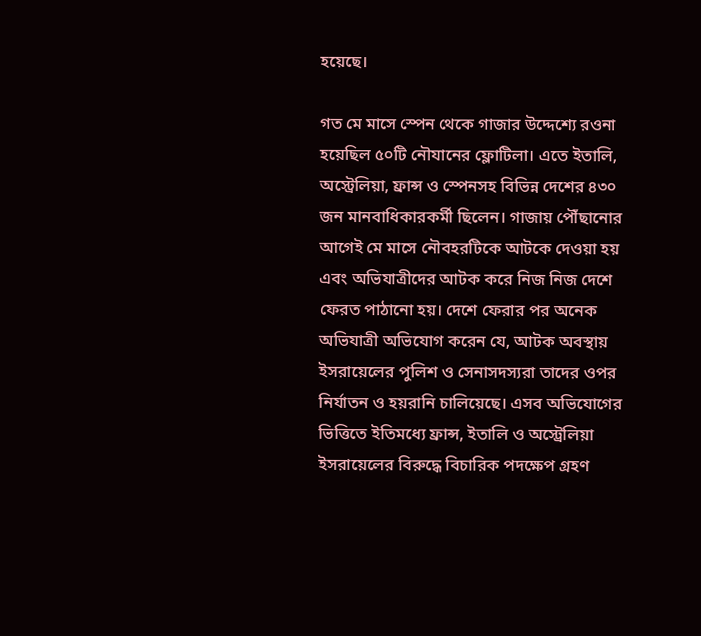হয়েছে।

গত মে মাসে স্পেন থেকে গাজার উদ্দেশ্যে রওনা হয়েছিল ৫০টি নৌযানের ফ্লোটিলা। এতে ইতালি, অস্ট্রেলিয়া, ফ্রান্স ও স্পেনসহ বিভিন্ন দেশের ৪৩০ জন মানবাধিকারকর্মী ছিলেন। গাজায় পৌঁছানোর আগেই মে মাসে নৌবহরটিকে আটকে দেওয়া হয় এবং অভিযাত্রীদের আটক করে নিজ নিজ দেশে ফেরত পাঠানো হয়। দেশে ফেরার পর অনেক অভিযাত্রী অভিযোগ করেন যে, আটক অবস্থায় ইসরায়েলের পুলিশ ও সেনাসদস্যরা তাদের ওপর নির্যাতন ও হয়রানি চালিয়েছে। এসব অভিযোগের ভিত্তিতে ইতিমধ্যে ফ্রান্স, ইতালি ও অস্ট্রেলিয়া ইসরায়েলের বিরুদ্ধে বিচারিক পদক্ষেপ গ্রহণ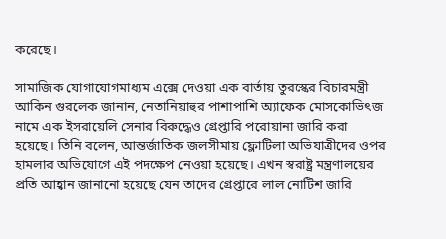করেছে।

সামাজিক যোগাযোগমাধ্যম এক্সে দেওয়া এক বার্তায় তুরস্কের বিচারমন্ত্রী আকিন গুরলেক জানান, নেতানিয়াহুর পাশাপাশি অ্যাফেক মোসকোভিৎজ নামে এক ইসরায়েলি সেনার বিরুদ্ধেও গ্রেপ্তারি পরোয়ানা জারি করা হয়েছে। তিনি বলেন, আন্তর্জাতিক জলসীমায় ফ্লোটিলা অভিযাত্রীদের ওপর হামলার অভিযোগে এই পদক্ষেপ নেওয়া হয়েছে। এখন স্বরাষ্ট্র মন্ত্রণালয়ের প্রতি আহ্বান জানানো হয়েছে যেন তাদের গ্রেপ্তারে লাল নোটিশ জারি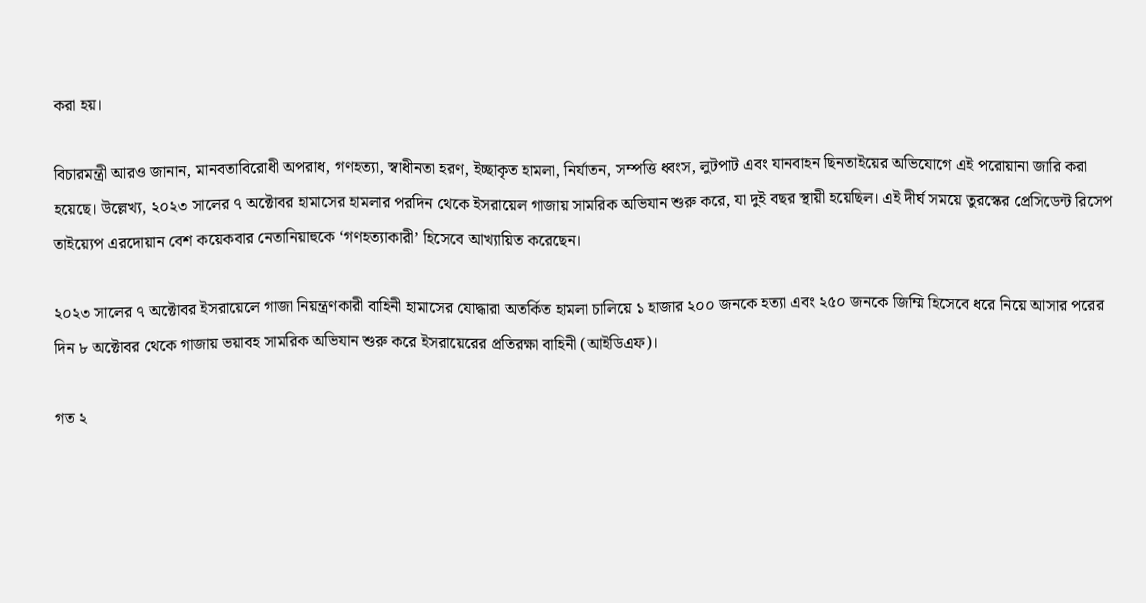করা হয়।

বিচারমন্ত্রী আরও জানান, মানবতাবিরোধী অপরাধ, গণহত্যা, স্বাধীনতা হরণ, ইচ্ছাকৃত হামলা, নির্যাতন, সম্পত্তি ধ্বংস, লুটপাট এবং যানবাহন ছিনতাইয়ের অভিযোগে এই পরোয়ানা জারি করা হয়েছে। উল্লেখ্য, ২০২৩ সালের ৭ অক্টোবর হামাসের হামলার পরদিন থেকে ইসরায়েল গাজায় সামরিক অভিযান শুরু করে, যা দুই বছর স্থায়ী হয়েছিল। এই দীর্ঘ সময়ে তুরস্কের প্রেসিডেন্ট রিসেপ তাইয়্যেপ এরদোয়ান বেশ কয়েকবার নেতানিয়াহুকে ‘গণহত্যাকারী’ হিসেবে আখ্যায়িত করেছেন।

২০২৩ সালের ৭ অক্টোবর ইসরায়েলে গাজা নিয়ন্ত্রণকারী বাহিনী হামাসের যোদ্ধারা অতর্কিত হামলা চালিয়ে ১ হাজার ২০০ জনকে হত্যা এবং ২৫০ জনকে জিম্মি হিসেবে ধরে নিয়ে আসার পরের দিন ৮ অক্টোবর থেকে গাজায় ভয়াবহ সামরিক অভিযান শুরু করে ইসরায়েরের প্রতিরক্ষা বাহিনী (আইডিএফ)।

গত ২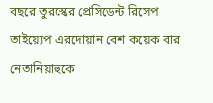বছরে তুরস্কের প্রেসিডেন্ট রিসেপ তাইয়্যেপ এরদোয়ান বেশ কয়েক বার নেতানিয়াহুকে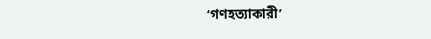‘গণহত্যাকারী’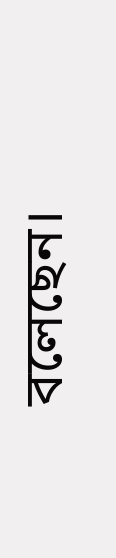বলেছেন।